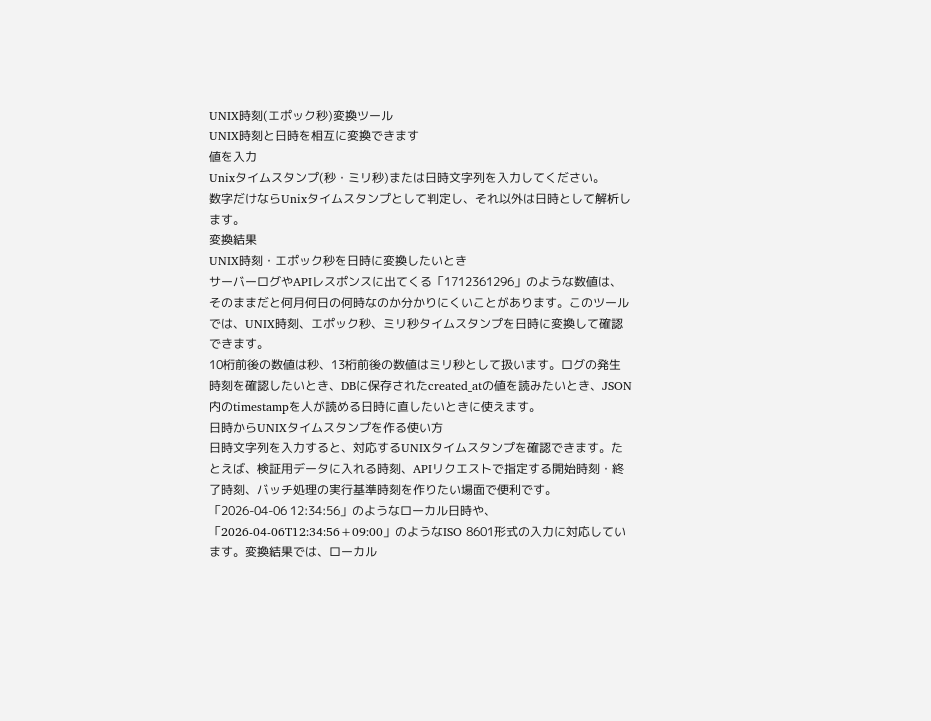UNIX時刻(エポック秒)変換ツール
UNIX時刻と日時を相互に変換できます
値を入力
Unixタイムスタンプ(秒・ミリ秒)または日時文字列を入力してください。
数字だけならUnixタイムスタンプとして判定し、それ以外は日時として解析します。
変換結果
UNIX時刻・エポック秒を日時に変換したいとき
サーバーログやAPIレスポンスに出てくる「1712361296」のような数値は、そのままだと何月何日の何時なのか分かりにくいことがあります。このツールでは、UNIX時刻、エポック秒、ミリ秒タイムスタンプを日時に変換して確認できます。
10桁前後の数値は秒、13桁前後の数値はミリ秒として扱います。ログの発生時刻を確認したいとき、DBに保存されたcreated_atの値を読みたいとき、JSON内のtimestampを人が読める日時に直したいときに使えます。
日時からUNIXタイムスタンプを作る使い方
日時文字列を入力すると、対応するUNIXタイムスタンプを確認できます。たとえば、検証用データに入れる時刻、APIリクエストで指定する開始時刻・終了時刻、バッチ処理の実行基準時刻を作りたい場面で便利です。
「2026-04-06 12:34:56」のようなローカル日時や、「2026-04-06T12:34:56+09:00」のようなISO 8601形式の入力に対応しています。変換結果では、ローカル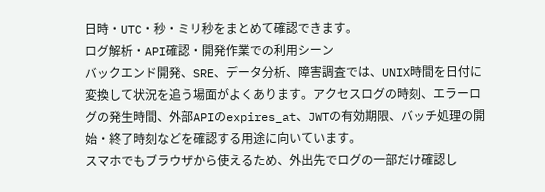日時・UTC・秒・ミリ秒をまとめて確認できます。
ログ解析・API確認・開発作業での利用シーン
バックエンド開発、SRE、データ分析、障害調査では、UNIX時間を日付に変換して状況を追う場面がよくあります。アクセスログの時刻、エラーログの発生時間、外部APIのexpires_at、JWTの有効期限、バッチ処理の開始・終了時刻などを確認する用途に向いています。
スマホでもブラウザから使えるため、外出先でログの一部だけ確認し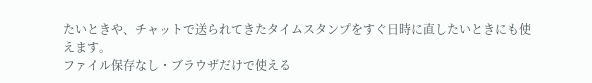たいときや、チャットで送られてきたタイムスタンプをすぐ日時に直したいときにも使えます。
ファイル保存なし・ブラウザだけで使える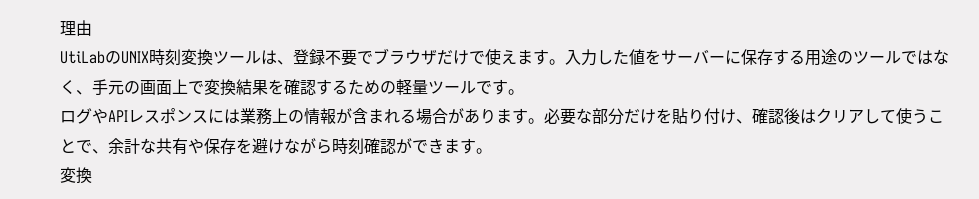理由
UtiLabのUNIX時刻変換ツールは、登録不要でブラウザだけで使えます。入力した値をサーバーに保存する用途のツールではなく、手元の画面上で変換結果を確認するための軽量ツールです。
ログやAPIレスポンスには業務上の情報が含まれる場合があります。必要な部分だけを貼り付け、確認後はクリアして使うことで、余計な共有や保存を避けながら時刻確認ができます。
変換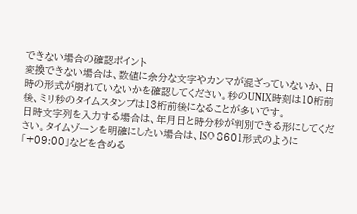できない場合の確認ポイント
変換できない場合は、数値に余分な文字やカンマが混ざっていないか、日時の形式が崩れていないかを確認してください。秒のUNIX時刻は10桁前後、ミリ秒のタイムスタンプは13桁前後になることが多いです。
日時文字列を入力する場合は、年月日と時分秒が判別できる形にしてください。タイムゾーンを明確にしたい場合は、ISO 8601形式のように「+09:00」などを含める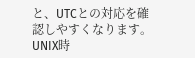と、UTCとの対応を確認しやすくなります。
UNIX時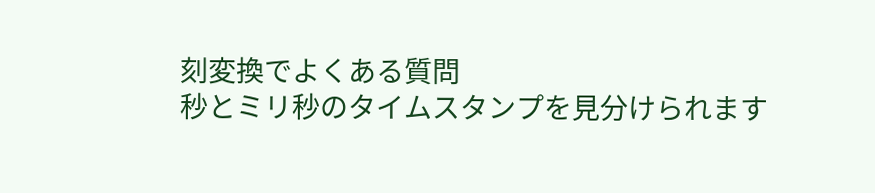刻変換でよくある質問
秒とミリ秒のタイムスタンプを見分けられます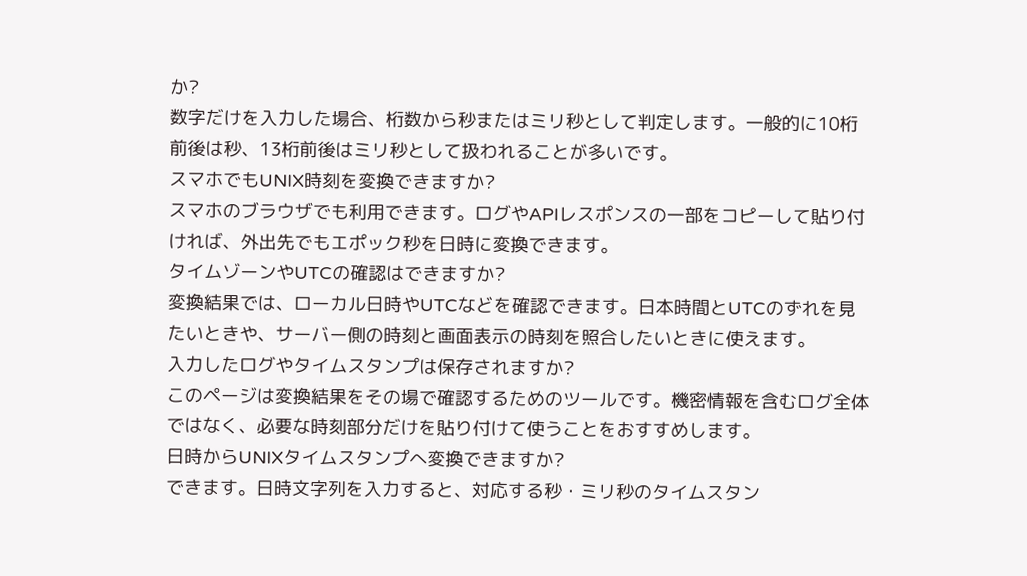か?
数字だけを入力した場合、桁数から秒またはミリ秒として判定します。一般的に10桁前後は秒、13桁前後はミリ秒として扱われることが多いです。
スマホでもUNIX時刻を変換できますか?
スマホのブラウザでも利用できます。ログやAPIレスポンスの一部をコピーして貼り付ければ、外出先でもエポック秒を日時に変換できます。
タイムゾーンやUTCの確認はできますか?
変換結果では、ローカル日時やUTCなどを確認できます。日本時間とUTCのずれを見たいときや、サーバー側の時刻と画面表示の時刻を照合したいときに使えます。
入力したログやタイムスタンプは保存されますか?
このページは変換結果をその場で確認するためのツールです。機密情報を含むログ全体ではなく、必要な時刻部分だけを貼り付けて使うことをおすすめします。
日時からUNIXタイムスタンプへ変換できますか?
できます。日時文字列を入力すると、対応する秒・ミリ秒のタイムスタン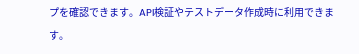プを確認できます。API検証やテストデータ作成時に利用できます。